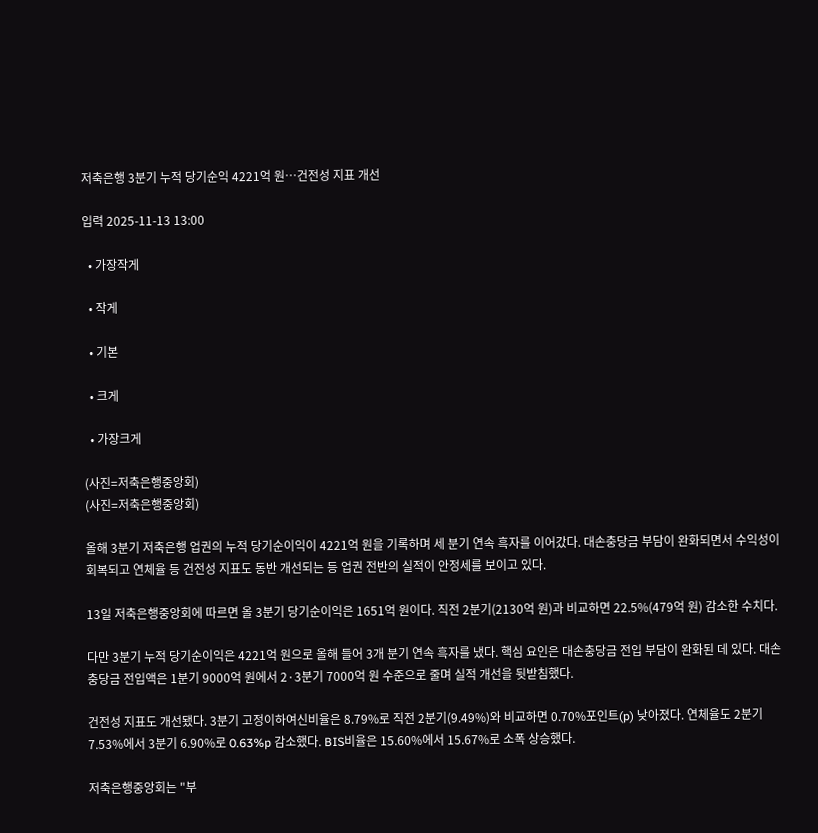저축은행 3분기 누적 당기순익 4221억 원…건전성 지표 개선

입력 2025-11-13 13:00

  • 가장작게

  • 작게

  • 기본

  • 크게

  • 가장크게

(사진=저축은행중앙회)
(사진=저축은행중앙회)

올해 3분기 저축은행 업권의 누적 당기순이익이 4221억 원을 기록하며 세 분기 연속 흑자를 이어갔다. 대손충당금 부담이 완화되면서 수익성이 회복되고 연체율 등 건전성 지표도 동반 개선되는 등 업권 전반의 실적이 안정세를 보이고 있다.

13일 저축은행중앙회에 따르면 올 3분기 당기순이익은 1651억 원이다. 직전 2분기(2130억 원)과 비교하면 22.5%(479억 원) 감소한 수치다.

다만 3분기 누적 당기순이익은 4221억 원으로 올해 들어 3개 분기 연속 흑자를 냈다. 핵심 요인은 대손충당금 전입 부담이 완화된 데 있다. 대손충당금 전입액은 1분기 9000억 원에서 2·3분기 7000억 원 수준으로 줄며 실적 개선을 뒷받침했다.

건전성 지표도 개선됐다. 3분기 고정이하여신비율은 8.79%로 직전 2분기(9.49%)와 비교하면 0.70%포인트(p) 낮아졌다. 연체율도 2분기 7.53%에서 3분기 6.90%로 0.63%p 감소했다. BIS비율은 15.60%에서 15.67%로 소폭 상승했다.

저축은행중앙회는 "부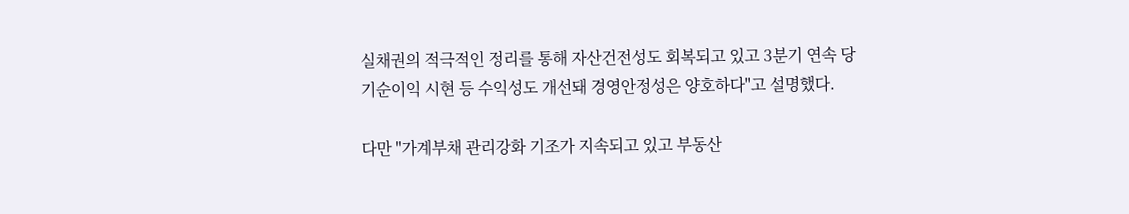실채권의 적극적인 정리를 통해 자산건전성도 회복되고 있고 3분기 연속 당기순이익 시현 등 수익성도 개선돼 경영안정성은 양호하다"고 설명했다.

다만 "가계부채 관리강화 기조가 지속되고 있고 부동산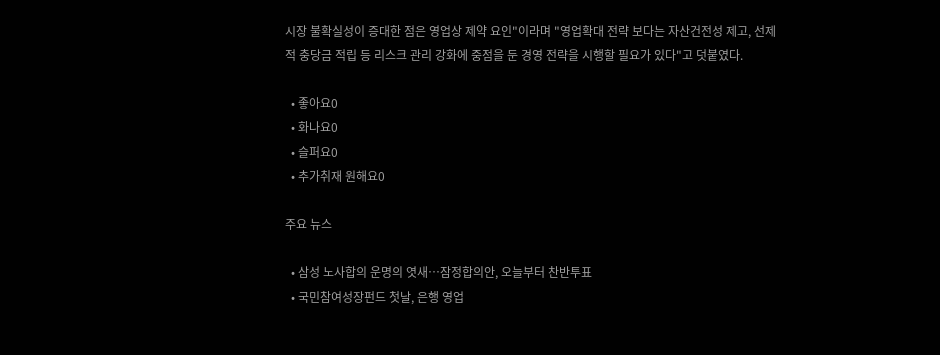시장 불확실성이 증대한 점은 영업상 제약 요인"이라며 "영업확대 전략 보다는 자산건전성 제고, 선제적 충당금 적립 등 리스크 관리 강화에 중점을 둔 경영 전략을 시행할 필요가 있다"고 덧붙였다.

  • 좋아요0
  • 화나요0
  • 슬퍼요0
  • 추가취재 원해요0

주요 뉴스

  • 삼성 노사합의 운명의 엿새⋯잠정합의안, 오늘부터 찬반투표
  • 국민참여성장펀드 첫날, 은행 영업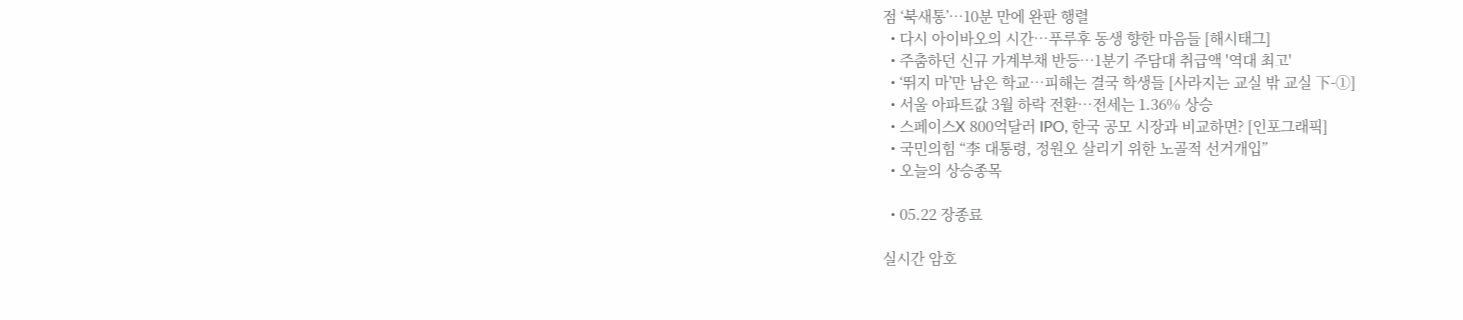점 ‘북새통’⋯10분 만에 완판 행렬
  • 다시 아이바오의 시간…푸루후 동생 향한 마음들 [해시태그]
  • 주춤하던 신규 가계부채 반등⋯1분기 주담대 취급액 '역대 최고'
  • ‘뛰지 마’만 남은 학교…피해는 결국 학생들 [사라지는 교실 밖 교실 下-①]
  • 서울 아파트값 3월 하락 전환⋯전세는 1.36% 상승
  • 스페이스X 800억달러 IPO, 한국 공모 시장과 비교하면? [인포그래픽]
  • 국민의힘 “李 대통령, 정원오 살리기 위한 노골적 선거개입”
  • 오늘의 상승종목

  • 05.22 장종료

실시간 암호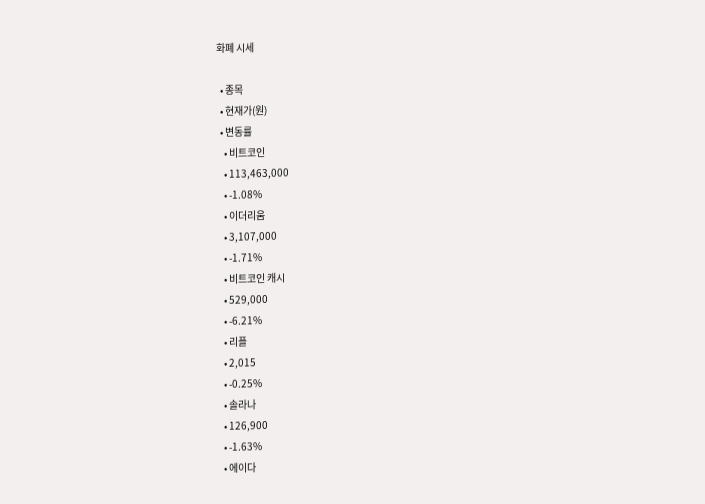화폐 시세

  • 종목
  • 현재가(원)
  • 변동률
    • 비트코인
    • 113,463,000
    • -1.08%
    • 이더리움
    • 3,107,000
    • -1.71%
    • 비트코인 캐시
    • 529,000
    • -6.21%
    • 리플
    • 2,015
    • -0.25%
    • 솔라나
    • 126,900
    • -1.63%
    • 에이다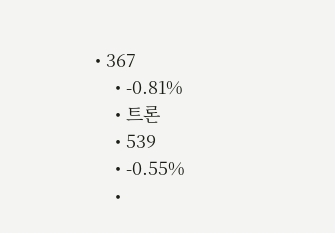• 367
    • -0.81%
    • 트론
    • 539
    • -0.55%
    •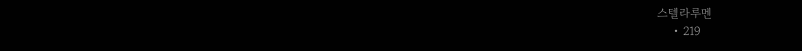스텔라루멘
    • 219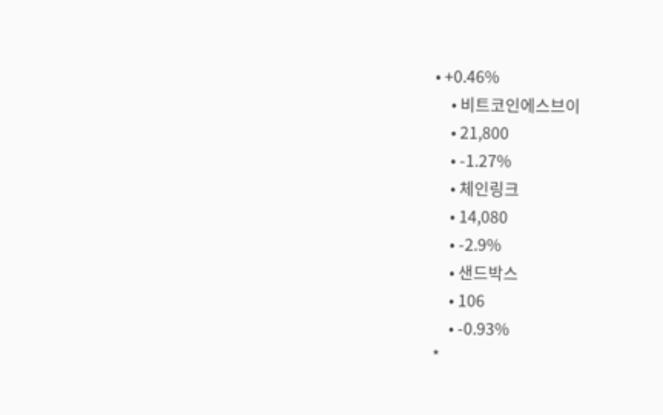• +0.46%
    • 비트코인에스브이
    • 21,800
    • -1.27%
    • 체인링크
    • 14,080
    • -2.9%
    • 샌드박스
    • 106
    • -0.93%
*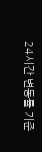24시간 변동률 기준